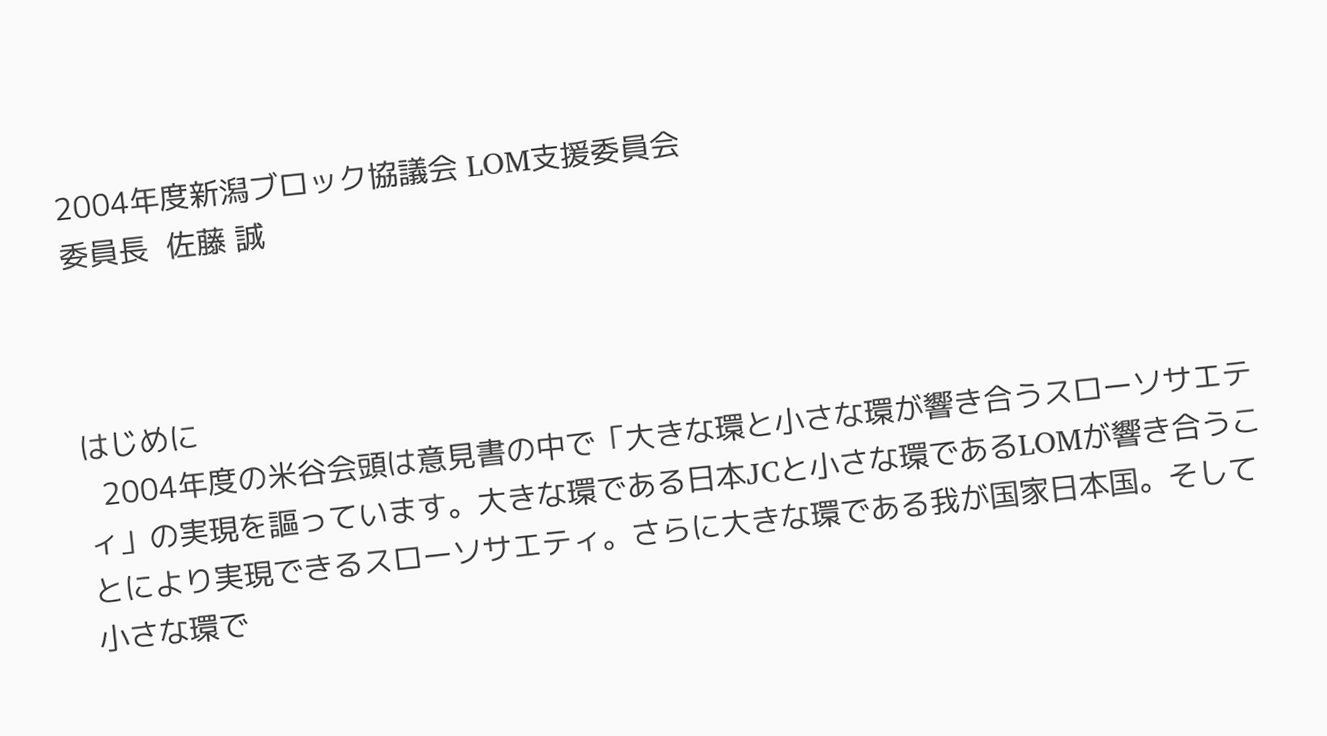2004年度新潟ブロック協議会 LOM支援委員会
委員長  佐藤 誠



はじめに
  2004年度の米谷会頭は意見書の中で「大きな環と小さな環が響き合うスローソサエティ」の実現を謳っています。大きな環である日本JCと小さな環であるLOMが響き合うことにより実現できるスローソサエティ。さらに大きな環である我が国家日本国。そして小さな環で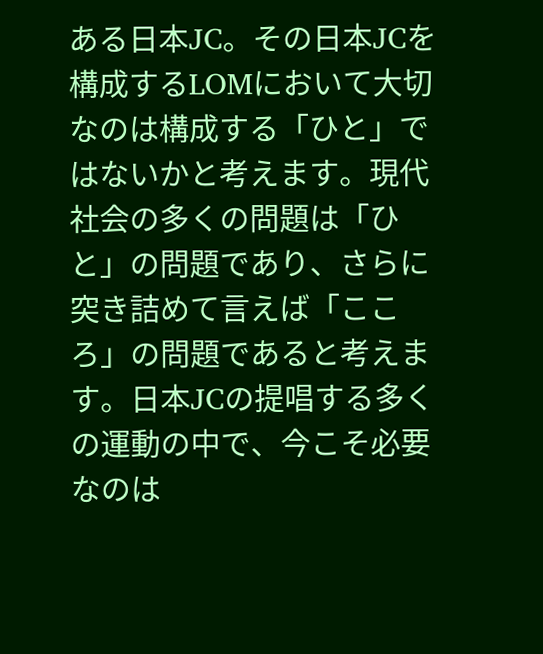ある日本JC。その日本JCを構成するLOMにおいて大切なのは構成する「ひと」ではないかと考えます。現代社会の多くの問題は「ひと」の問題であり、さらに突き詰めて言えば「こころ」の問題であると考えます。日本JCの提唱する多くの運動の中で、今こそ必要なのは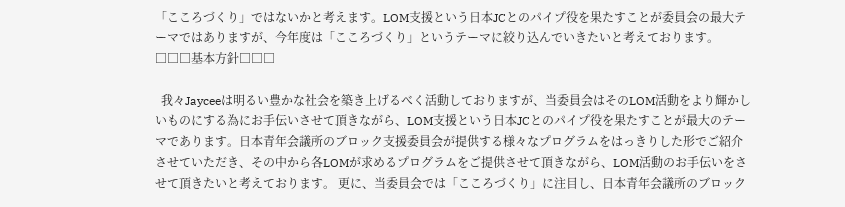「こころづくり」ではないかと考えます。LOM支援という日本JCとのパイプ役を果たすことが委員会の最大テーマではありますが、今年度は「こころづくり」というテーマに絞り込んでいきたいと考えております。
□□□基本方針□□□

  我々Jayceeは明るい豊かな社会を築き上げるべく活動しておりますが、当委員会はそのLOM活動をより輝かしいものにする為にお手伝いさせて頂きながら、LOM支援という日本JCとのパイプ役を果たすことが最大のテーマであります。日本青年会議所のブロック支援委員会が提供する様々なプログラムをはっきりした形でご紹介させていただき、その中から各LOMが求めるプログラムをご提供させて頂きながら、LOM活動のお手伝いをさせて頂きたいと考えております。 更に、当委員会では「こころづくり」に注目し、日本青年会議所のブロック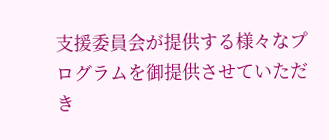支援委員会が提供する様々なプログラムを御提供させていただき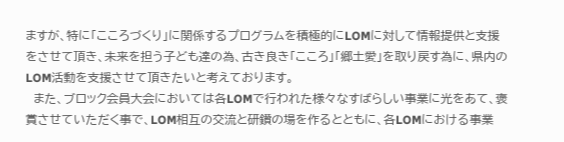ますが、特に「こころづくり」に関係するプログラムを積極的にLOMに対して情報提供と支援をさせて頂き、未来を担う子ども達の為、古き良き「こころ」「郷土愛」を取り戻す為に、県内のLOM活動を支援させて頂きたいと考えております。
  また、ブロック会員大会においては各LOMで行われた様々なすばらしい事業に光をあて、褒賞させていただく事で、LOM相互の交流と研鑽の場を作るとともに、各LOMにおける事業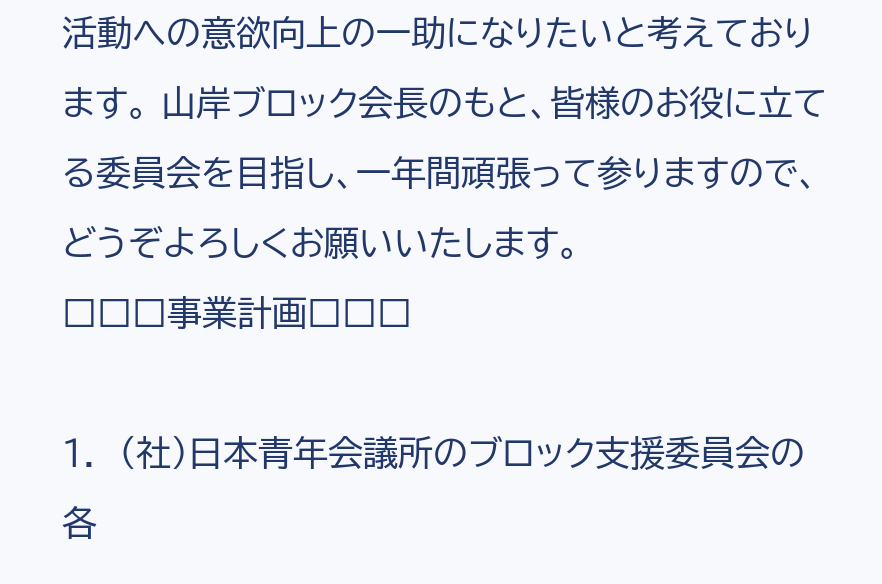活動への意欲向上の一助になりたいと考えております。 山岸ブロック会長のもと、皆様のお役に立てる委員会を目指し、一年間頑張って参りますので、どうぞよろしくお願いいたします。
□□□事業計画□□□

1.  (社)日本青年会議所のブロック支援委員会の各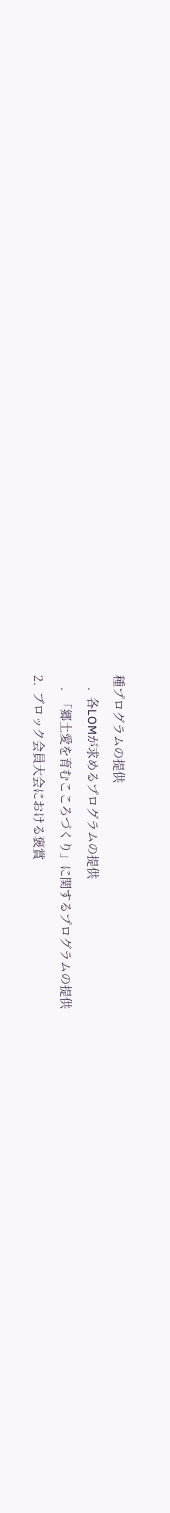種プログラムの提供
    .  各LOMが求めるプログラムの提供
    .  「郷土愛を育むこころづくり」に関するプログラムの提供
2.  ブロック会員大会における褒賞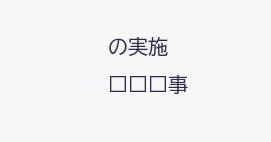の実施
□□□事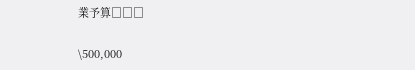業予算□□□

\500,000